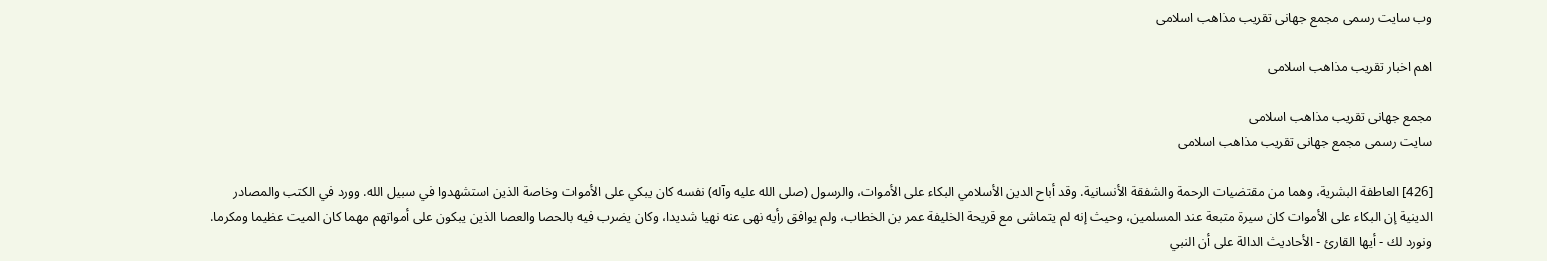وب سایت رسمی مجمع جهانى تقريب مذاهب اسلامى

اهم اخبار تقریب مذاهب اسلامی

مجمع جهانى تقريب مذاهب اسلامى
سایت رسمی مجمع جهانى تقريب مذاهب اسلامى

[426] العاطفة البشرية، وهما من مقتضيات الرحمة والشفقة الأنسانية. وقد أباح الدين الأسلامي البكاء على الأموات، والرسول (صلى الله عليه وآله) نفسه كان يبكي على الأموات وخاصة الذين استشهدوا في سبيل الله. وورد في الكتب والمصادر الدينية إن البكاء على الأموات كان سيرة متبعة عند المسلمين، وحيث إنه لم يتماشى مع قريحة الخليفة عمر بن الخطاب، ولم يوافق رأيه نهى عنه نهيا شديدا، وكان يضرب فيه بالحصا والعصا الذين يبكون على أمواتهم مهما كان الميت عظيما ومكرما. ونورد لك - أيها القارئ - الأحاديث الدالة على أن النبي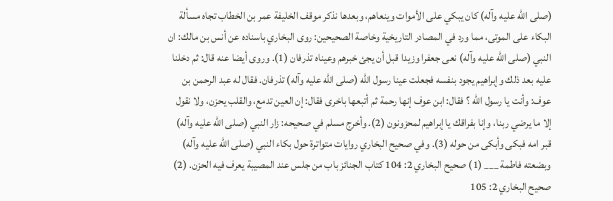(صلى الله عليه وآله) كان يبكي على الأموات وينعاهم، وبعدها نذكر موقف الخليفة عمر بن الخطاب تجاه مسألة البكاء على الموتى، مما ورد في المصادر التاريخية وخاصة الصحيحين: روى البخاري باسناده عن أنس بن مالك: ان النبي (صلى الله عليه وآله) نعى جعفرا وزيدا قبل أن يجئ خبرهم وعيناه تذرفان (1). وروى أيضا عنه قال: ثم دخلنا عليه بعد ذلك وإبراهيم يجود بنفسه فجعلت عينا رسول الله (صلى الله عليه وآله) تذرفان. فقال له عبد الرحمن بن عوف: وأنت يا رسول الله ؟ فقال: ابن عوف إنها رحمة ثم أتبعها باخرى فقال: إن العين تدمع، والقلب يحزن، ولا نقول إلا ما يرضي ربنا، وإنا بفراقك يا إبراهيم لمحزونون (2). وأخرج مسلم في صحيحه: زار النبي (صلى الله عليه وآله) قبر امه فبكى وأبكى من حوله (3). وفي صحيح البخاري روايات متواترة حول بكاء النبي (صلى الله عليه وآله) وبضعته فاطمة ___ (1) صحيح البخاري 2: 104 كتاب الجنائز باب من جلس عند المصيبة يعرف فيه الحزن. (2) صحيح البخاري 2: 105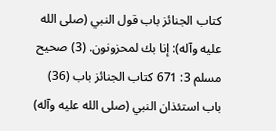كتاب الجنائز باب قول النبي (صلى الله عليه وآله): إنا بك لمحزونون. (3) صحيح مسلم 3: 671 كتاب الجنائز باب (36) باب استئذان النبي (صلى الله عليه وآله)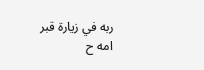ربه في زيارة قبر امه ح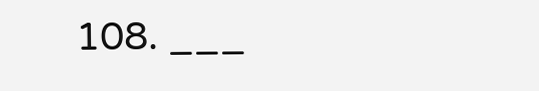108. ___